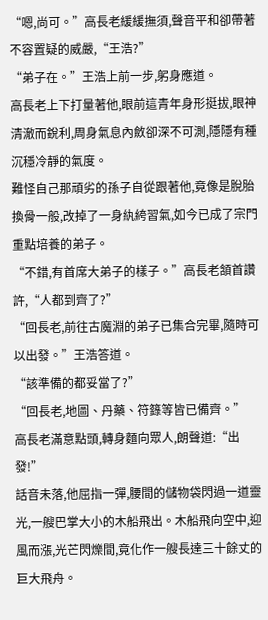“嗯,尚可。”高長老緩緩撫須,聲音平和卻帶著不容置疑的威嚴,“王浩?”
“弟子在。”王浩上前一步,躬身應道。
高長老上下打量著他,眼前這青年身形挺拔,眼神清澈而銳利,周身氣息內斂卻深不可測,隱隱有種沉穩冷靜的氣度。
難怪自己那頑劣的孫子自從跟著他,竟像是脫胎換骨一般,改掉了一身紈絝習氣,如今已成了宗門重點培養的弟子。
“不錯,有首席大弟子的樣子。”高長老頷首讚許,“人都到齊了?”
“回長老,前往古魔淵的弟子已集合完畢,隨時可以出發。”王浩答道。
“該準備的都妥當了?”
“回長老,地圖、丹藥、符籙等皆已備齊。”
高長老滿意點頭,轉身麵向眾人,朗聲道:“出發!”
話音未落,他屈指一彈,腰間的儲物袋閃過一道靈光,一艘巴掌大小的木船飛出。木船飛向空中,迎風而漲,光芒閃爍間,竟化作一艘長達三十餘丈的巨大飛舟。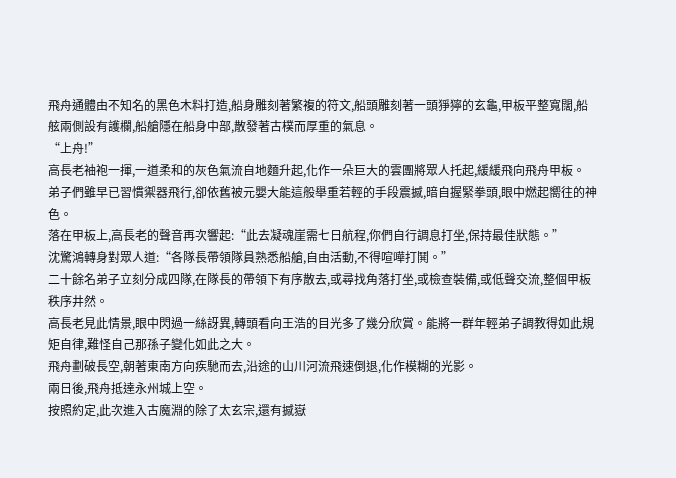飛舟通體由不知名的黑色木料打造,船身雕刻著繁複的符文,船頭雕刻著一頭猙獰的玄龜,甲板平整寬闊,船舷兩側設有護欄,船艙隱在船身中部,散發著古樸而厚重的氣息。
“上舟!”
高長老袖袍一揮,一道柔和的灰色氣流自地麵升起,化作一朵巨大的雲團將眾人托起,緩緩飛向飛舟甲板。
弟子們雖早已習慣禦器飛行,卻依舊被元嬰大能這般舉重若輕的手段震撼,暗自握緊拳頭,眼中燃起嚮往的神色。
落在甲板上,高長老的聲音再次響起:“此去凝魂崖需七日航程,你們自行調息打坐,保持最佳狀態。”
沈驚鴻轉身對眾人道:“各隊長帶領隊員熟悉船艙,自由活動,不得喧嘩打鬨。”
二十餘名弟子立刻分成四隊,在隊長的帶領下有序散去,或尋找角落打坐,或檢查裝備,或低聲交流,整個甲板秩序井然。
高長老見此情景,眼中閃過一絲訝異,轉頭看向王浩的目光多了幾分欣賞。能將一群年輕弟子調教得如此規矩自律,難怪自己那孫子變化如此之大。
飛舟劃破長空,朝著東南方向疾馳而去,沿途的山川河流飛速倒退,化作模糊的光影。
兩日後,飛舟抵達永州城上空。
按照約定,此次進入古魔淵的除了太玄宗,還有撼嶽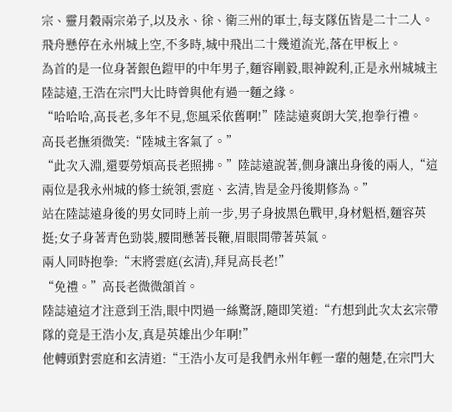宗、靈月穀兩宗弟子,以及永、徐、衛三州的軍士,每支隊伍皆是二十二人。
飛舟懸停在永州城上空,不多時,城中飛出二十幾道流光,落在甲板上。
為首的是一位身著銀色鎧甲的中年男子,麵容剛毅,眼神銳利,正是永州城城主陸誌遠,王浩在宗門大比時曾與他有過一麵之緣。
“哈哈哈,高長老,多年不見,您風采依舊啊!”陸誌遠爽朗大笑,抱拳行禮。
高長老撫須微笑:“陸城主客氣了。”
“此次入淵,還要勞煩高長老照拂。”陸誌遠說著,側身讓出身後的兩人,“這兩位是我永州城的修士統領,雲庭、玄清,皆是金丹後期修為。”
站在陸誌遠身後的男女同時上前一步,男子身披黑色戰甲,身材魁梧,麵容英挺;女子身著青色勁裝,腰間懸著長鞭,眉眼間帶著英氣。
兩人同時抱拳:“末將雲庭(玄清),拜見高長老!”
“免禮。”高長老微微頷首。
陸誌遠這才注意到王浩,眼中閃過一絲驚訝,隨即笑道:“冇想到此次太玄宗帶隊的竟是王浩小友,真是英雄出少年啊!”
他轉頭對雲庭和玄清道:“王浩小友可是我們永州年輕一輩的翹楚,在宗門大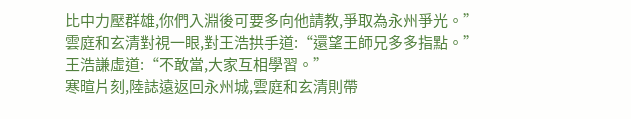比中力壓群雄,你們入淵後可要多向他請教,爭取為永州爭光。”
雲庭和玄清對視一眼,對王浩拱手道:“還望王師兄多多指點。”
王浩謙虛道:“不敢當,大家互相學習。”
寒暄片刻,陸誌遠返回永州城,雲庭和玄清則帶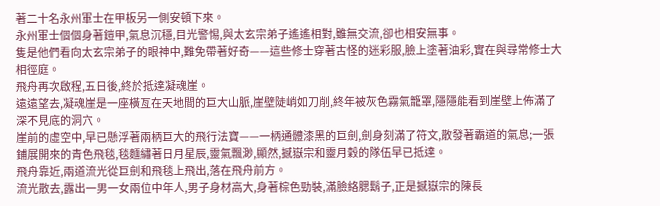著二十名永州軍士在甲板另一側安頓下來。
永州軍士個個身著鎧甲,氣息沉穩,目光警惕,與太玄宗弟子遙遙相對,雖無交流,卻也相安無事。
隻是他們看向太玄宗弟子的眼神中,難免帶著好奇——這些修士穿著古怪的迷彩服,臉上塗著油彩,實在與尋常修士大相徑庭。
飛舟再次啟程,五日後,終於抵達凝魂崖。
遠遠望去,凝魂崖是一座橫亙在天地間的巨大山脈,崖壁陡峭如刀削,終年被灰色霧氣籠罩,隱隱能看到崖壁上佈滿了深不見底的洞穴。
崖前的虛空中,早已懸浮著兩柄巨大的飛行法寶——一柄通體漆黑的巨劍,劍身刻滿了符文,散發著霸道的氣息;一張鋪展開來的青色飛毯,毯麵繡著日月星辰,靈氣飄渺,顯然,撼嶽宗和靈月穀的隊伍早已抵達。
飛舟靠近,兩道流光從巨劍和飛毯上飛出,落在飛舟前方。
流光散去,露出一男一女兩位中年人,男子身材高大,身著棕色勁裝,滿臉絡腮鬍子,正是撼嶽宗的陳長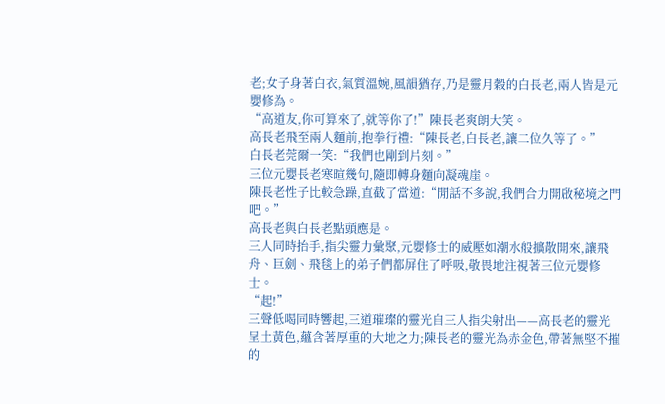老;女子身著白衣,氣質溫婉,風韻猶存,乃是靈月穀的白長老,兩人皆是元嬰修為。
“高道友,你可算來了,就等你了!”陳長老爽朗大笑。
高長老飛至兩人麵前,抱拳行禮:“陳長老,白長老,讓二位久等了。”
白長老莞爾一笑:“我們也剛到片刻。”
三位元嬰長老寒暄幾句,隨即轉身麵向凝魂崖。
陳長老性子比較急躁,直截了當道:“閒話不多說,我們合力開啟秘境之門吧。”
高長老與白長老點頭應是。
三人同時抬手,指尖靈力彙聚,元嬰修士的威壓如潮水般擴散開來,讓飛舟、巨劍、飛毯上的弟子們都屏住了呼吸,敬畏地注視著三位元嬰修士。
“起!”
三聲低喝同時響起,三道璀璨的靈光自三人指尖射出——高長老的靈光呈土黃色,蘊含著厚重的大地之力;陳長老的靈光為赤金色,帶著無堅不摧的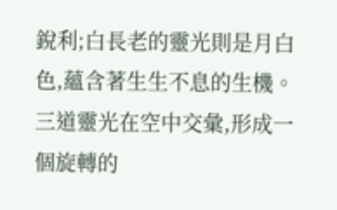銳利;白長老的靈光則是月白色,蘊含著生生不息的生機。
三道靈光在空中交彙,形成一個旋轉的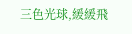三色光球,緩緩飛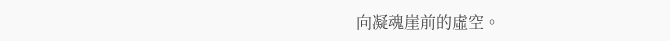向凝魂崖前的虛空。